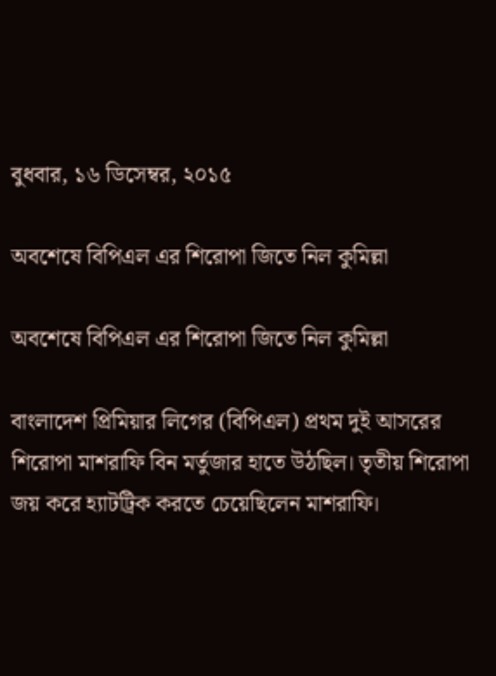বুধবার, ১৬ ডিসেম্বর, ২০১৫

অবশেষে বিপিএল এর শিরোপা জিতে নিল কুমিল্লা

অবশেষে বিপিএল এর শিরোপা জিতে নিল কুমিল্লা

বাংলাদেশ প্রিমিয়ার লিগের (বিপিএল) প্রথম দুই আসরের শিরোপা মাশরাফি বিন মর্তুজার হাতে উঠছিল। তৃতীয় শিরোপা জয় করে হ্যাটট্রিক করতে চেয়েছিলেন মাশরাফি।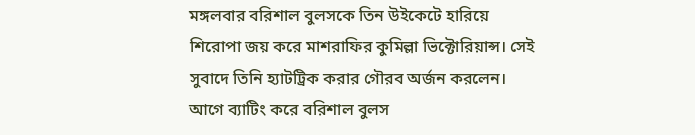মঙ্গলবার বরিশাল বুলসকে তিন উইকেটে হারিয়ে শিরোপা জয় করে মাশরাফির কুমিল্লা ভিক্টোরিয়ান্স। সেই সুবাদে তিনি হ্যাটট্রিক করার গৌরব অর্জন করলেন।
আগে ব্যাটিং করে বরিশাল বুলস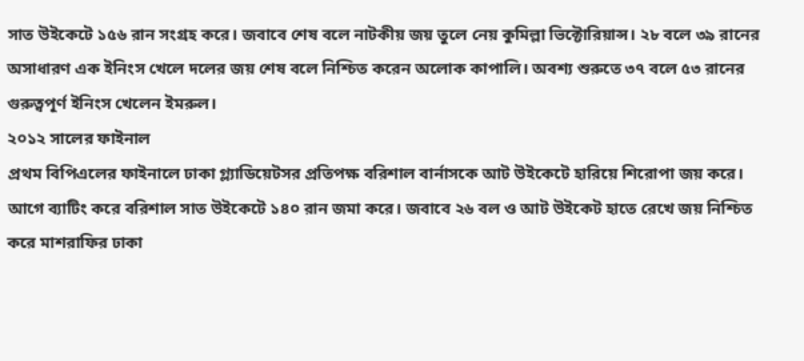সাত উইকেটে ১৫৬ রান সংগ্রহ করে। জবাবে শেষ বলে নাটকীয় জয় তুলে নেয় কুমিল্লা ভিক্টোরিয়ান্স। ২৮ বলে ৩৯ রানের অসাধারণ এক ইনিংস খেলে দলের জয় শেষ বলে নিশ্চিত করেন অলোক কাপালি। অবশ্য শুরুতে ৩৭ বলে ৫৩ রানের গুরুত্বপূর্ণ ইনিংস খেলেন ইমরুল।
২০১২ সালের ফাইনাল
প্রথম বিপিএলের ফাইনালে ঢাকা গ্ল্যাডিয়েটসর প্রতিপক্ষ বরিশাল বার্নাসকে আট উইকেটে হারিয়ে শিরোপা জয় করে। আগে ব্যাটিং করে বরিশাল সাত উইকেটে ১৪০ রান জমা করে। জবাবে ২৬ বল ও আট উইকেট হাতে রেখে জয় নিশ্চিত করে মাশরাফির ঢাকা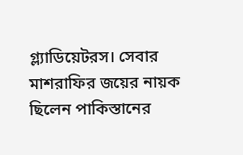গ্ল্যাডিয়েটরস। সেবার মাশরাফির জয়ের নায়ক ছিলেন পাকিস্তানের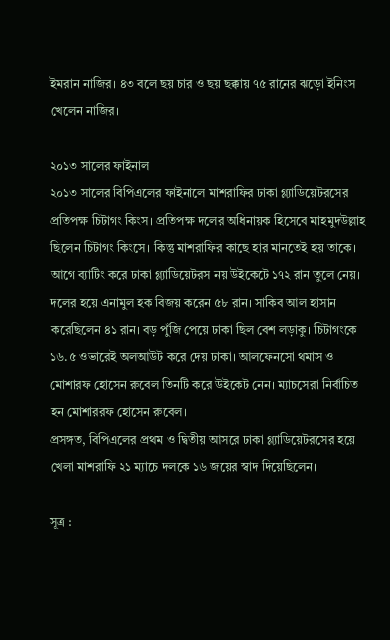ইমরান নাজির। ৪৩ বলে ছয় চার ও ছয় ছক্কায় ৭৫ রানের ঝড়ো ইনিংস খেলেন নাজির।

২০১৩ সালের ফাইনাল
২০১৩ সালের বিপিএলের ফাইনালে মাশরাফির ঢাকা গ্ল্যাডিয়েটরসের প্রতিপক্ষ চিটাগং কিংস। প্রতিপক্ষ দলের অধিনায়ক হিসেবে মাহমুদউল্লাহ ছিলেন চিটাগং কিংসে। কিন্তু মাশরাফির কাছে হার মানতেই হয় তাকে। আগে ব্যাটিং করে ঢাকা গ্ল্যাডিয়েটরস নয় উইকেটে ১৭২ রান তুলে নেয়। দলের হয়ে এনামুল হক বিজয় করেন ৫৮ রান। সাকিব আল হাসান করেছিলেন ৪১ রান। বড় পুঁজি পেয়ে ঢাকা ছিল বেশ লড়াকু। চিটাগংকে ১৬.৫ ওভারেই অলআউট করে দেয় ঢাকা। আলফেনসো থমাস ও মোশারফ হোসেন রুবেল তিনটি করে উইকেট নেন। ম্যাচসেরা নির্বাচিত হন মোশাররফ হোসেন রুবেল।
প্রসঙ্গত, বিপিএলের প্রথম ও দ্বিতীয় আসরে ঢাকা গ্ল্যাডিয়েটরসের হয়ে খেলা মাশরাফি ২১ ম্যাচে দলকে ১৬ জয়ের স্বাদ দিয়েছিলেন।

সূত্র :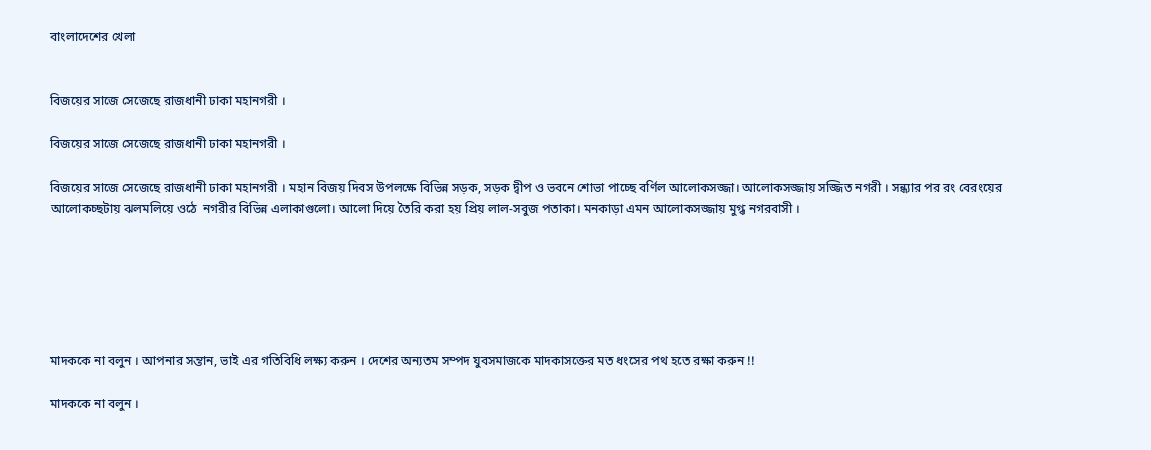বাংলাদেশের খেলা


বিজয়ের সাজে সেজেছে রাজধানী ঢাকা মহানগরী ।

বিজয়ের সাজে সেজেছে রাজধানী ঢাকা মহানগরী ।

বিজয়ের সাজে সেজেছে রাজধানী ঢাকা মহানগরী । মহান বিজয় দিবস উপলক্ষে বিভিন্ন সড়ক, সড়ক দ্বীপ ও ভবনে শোভা পাচ্ছে বর্ণিল আলোকসজ্জা। আলোকসজ্জায় সজ্জিত নগরী । সন্ধ্যার পর রং বেরংয়ের আলোকচ্ছটায় ঝলমলিয়ে ওঠে  নগরীর বিভিন্ন এলাকাগুলো। আলো দিয়ে তৈরি করা হয় প্রিয় লাল-সবুজ পতাকা। মনকাড়া এমন আলোকসজ্জায় মুগ্ধ নগরবাসী ।






মাদককে না বলুন । আপনার সন্তান, ভাই এর গতিবিধি লক্ষ্য করুন । দেশের অন্যতম সম্পদ যুবসমাজকে মাদকাসক্তের মত ধংসের পথ হতে রক্ষা করুন !!

মাদককে না বলুন ।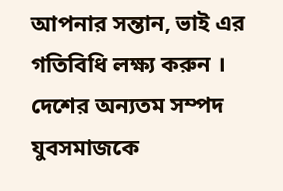আপনার সন্তান, ভাই এর গতিবিধি লক্ষ্য করুন । দেশের অন্যতম সম্পদ যুবসমাজকে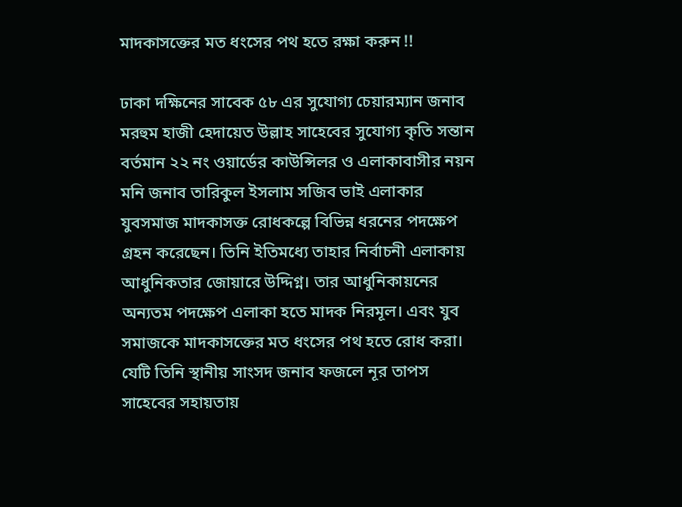মাদকাসক্তের মত ধংসের পথ হতে রক্ষা করুন !!

ঢাকা দক্ষিনের সাবেক ৫৮ এর সুযোগ্য চেয়ারম্যান জনাব মরহুম হাজী হেদায়েত উল্লাহ সাহেবের সুযোগ্য কৃতি সন্তান বর্তমান ২২ নং ওয়ার্ডের কাউন্সিলর ও এলাকাবাসীর নয়ন মনি জনাব তারিকুল ইসলাম সজিব ভাই এলাকার যুবসমাজ মাদকাসক্ত রোধকল্পে বিভিন্ন ধরনের পদক্ষেপ গ্রহন করেছেন। তিনি ইতিমধ্যে তাহার নির্বাচনী এলাকায় আধুনিকতার জোয়ারে উদ্দিগ্ন। তার আধুনিকায়নের অন্যতম পদক্ষেপ এলাকা হতে মাদক নিরমূল। এবং যুব সমাজকে মাদকাসক্তের মত ধংসের পথ হতে রোধ করা। যেটি তিনি স্থানীয় সাংসদ জনাব ফজলে নূর তাপস সাহেবের সহায়তায়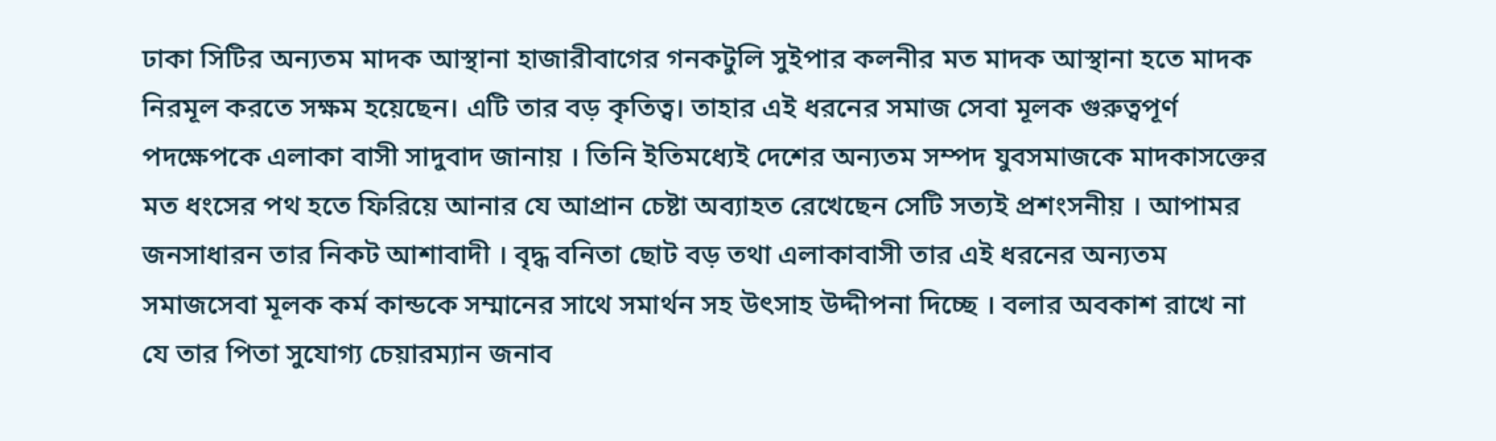ঢাকা সিটির অন্যতম মাদক আস্থানা হাজারীবাগের গনকটুলি সুইপার কলনীর মত মাদক আস্থানা হতে মাদক নিরমূল করতে সক্ষম হয়েছেন। এটি তার বড় কৃতিত্ব। তাহার এই ধরনের সমাজ সেবা মূলক গুরুত্বপূর্ণ পদক্ষেপকে এলাকা বাসী সাদুবাদ জানায় । তিনি ইতিমধ্যেই দেশের অন্যতম সম্পদ যুবসমাজকে মাদকাসক্তের মত ধংসের পথ হতে ফিরিয়ে আনার যে আপ্রান চেষ্টা অব্যাহত রেখেছেন সেটি সত্যই প্রশংসনীয় । আপামর জনসাধারন তার নিকট আশাবাদী । বৃদ্ধ বনিতা ছোট বড় তথা এলাকাবাসী তার এই ধরনের অন্যতম সমাজসেবা মূলক কর্ম কান্ডকে সম্মানের সাথে সমার্থন সহ উৎসাহ উদ্দীপনা দিচ্ছে । বলার অবকাশ রাখে না যে তার পিতা সুযোগ্য চেয়ারম্যান জনাব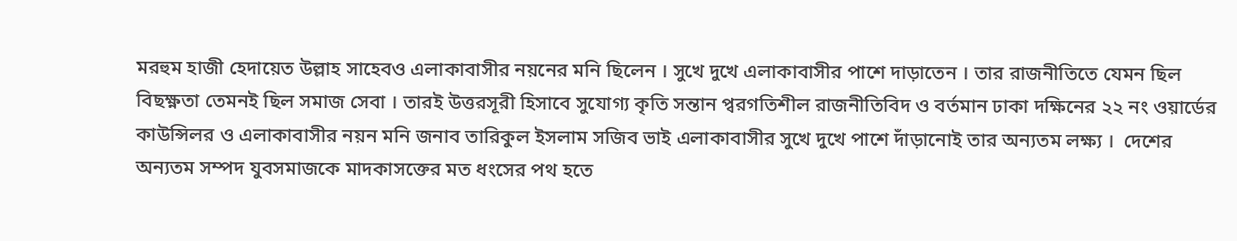মরহুম হাজী হেদায়েত উল্লাহ সাহেবও এলাকাবাসীর নয়নের মনি ছিলেন । সুখে দুখে এলাকাবাসীর পাশে দাড়াতেন । তার রাজনীতিতে যেমন ছিল বিছক্ষ্ণতা তেমনই ছিল সমাজ সেবা । তারই উত্তরসূরী হিসাবে সুযোগ্য কৃতি সন্তান প্বরগতিশীল রাজনীতিবিদ ও বর্তমান ঢাকা দক্ষিনের ২২ নং ওয়ার্ডের কাউন্সিলর ও এলাকাবাসীর নয়ন মনি জনাব তারিকুল ইসলাম সজিব ভাই এলাকাবাসীর সুখে দুখে পাশে দাঁড়ানোই তার অন্যতম লক্ষ্য ।  দেশের অন্যতম সম্পদ যুবসমাজকে মাদকাসক্তের মত ধংসের পথ হতে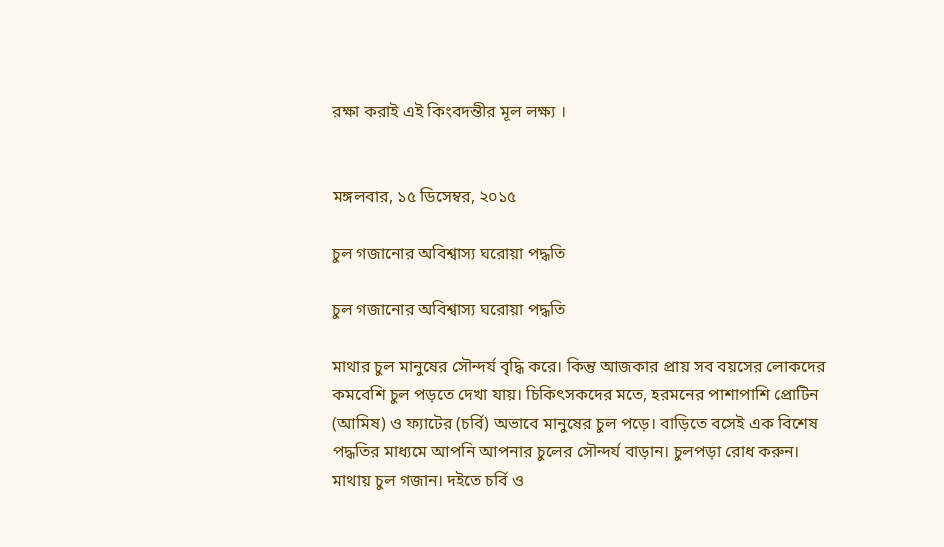রক্ষা করাই এই কিংবদন্তীর মূল লক্ষ্য ।


মঙ্গলবার, ১৫ ডিসেম্বর, ২০১৫

চুল গজানোর অবিশ্বাস্য ঘরোয়া পদ্ধতি

চুল গজানোর অবিশ্বাস্য ঘরোয়া পদ্ধতি

মাথার চুল মানুষের সৌন্দর্য বৃদ্ধি করে। কিন্তু আজকার প্রায় সব বয়সের লোকদের কমবেশি চুল পড়তে দেখা যায়। চিকিৎসকদের মতে, হরমনের পাশাপাশি প্রোটিন (আমিষ) ও ফ্যাটের (চর্বি) অভাবে মানুষের চুল পড়ে। বাড়িতে বসেই এক বিশেষ পদ্ধতির মাধ্যমে আপনি আপনার চুলের সৌন্দর্য বাড়ান। চুলপড়া রোধ করুন। মাথায় চুল গজান। দইতে চর্বি ও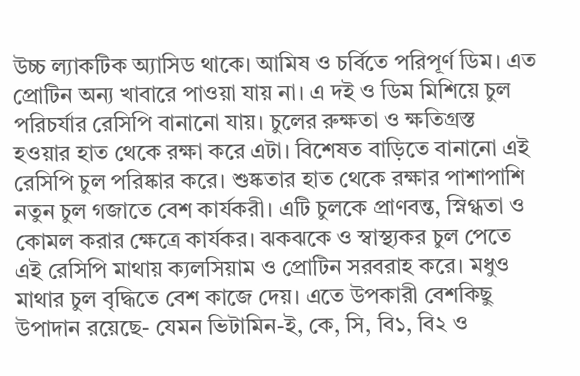উচ্চ ল্যাকটিক অ্যাসিড থাকে। আমিষ ও চর্বিতে পরিপূর্ণ ডিম। এত প্রোটিন অন্য খাবারে পাওয়া যায় না। এ দই ও ডিম মিশিয়ে চুল পরিচর্যার রেসিপি বানানো যায়। চুলের রুক্ষতা ও ক্ষতিগ্রস্ত হওয়ার হাত থেকে রক্ষা করে এটা। বিশেষত বাড়িতে বানানো এই রেসিপি চুল পরিষ্কার করে। শুষ্কতার হাত থেকে রক্ষার পাশাপাশি নতুন চুল গজাতে বেশ কার্যকরী। এটি চুলকে প্রাণবন্ত, স্নিগ্ধতা ও কোমল করার ক্ষেত্রে কার্যকর। ঝকঝকে ও স্বাস্থ্যকর চুল পেতে এই রেসিপি মাথায় ক্যলসিয়াম ও প্রোটিন সরবরাহ করে। মধুও মাথার চুল বৃদ্ধিতে বেশ কাজে দেয়। এতে উপকারী বেশকিছু উপাদান রয়েছে- যেমন ভিটামিন-ই, কে, সি, বি১, বি২ ও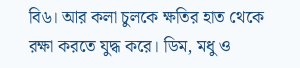বি৬। আর কলা চুলকে ক্ষতির হাত থেকে রক্ষা করতে যুদ্ধ করে। ডিম, মধু ও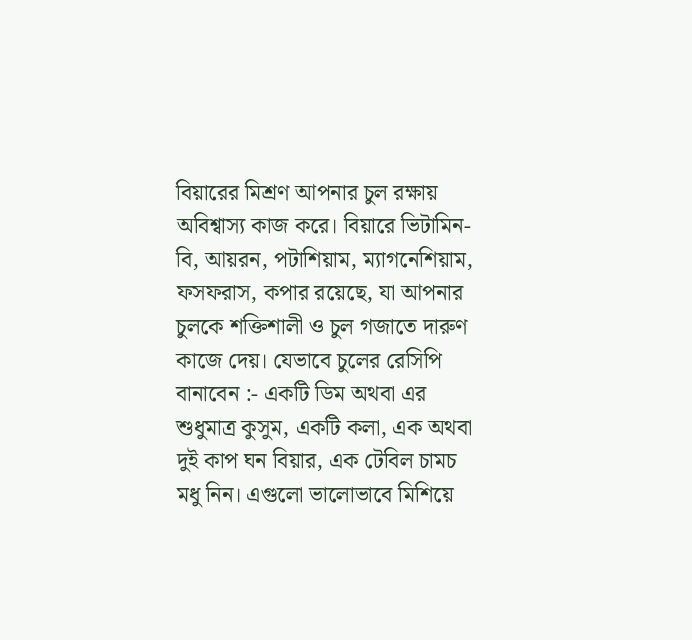বিয়ারের মিশ্রণ আপনার চুল রক্ষায় অবিশ্বাস্য কাজ করে। বিয়ারে ভিটামিন-বি, আয়রন, পটাশিয়াম, ম্যাগনেশিয়াম, ফসফরাস, কপার রয়েছে, যা আপনার চুলকে শক্তিশালী ও চুল গজাতে দারুণ কাজে দেয়। যেভাবে চুলের রেসিপি বানাবেন :- একটি ডিম অথবা এর শুধুমাত্র কুসুম, একটি কলা, এক অথবা দুই কাপ ঘন বিয়ার, এক টেবিল চামচ মধু নিন। এগুলো ভালোভাবে মিশিয়ে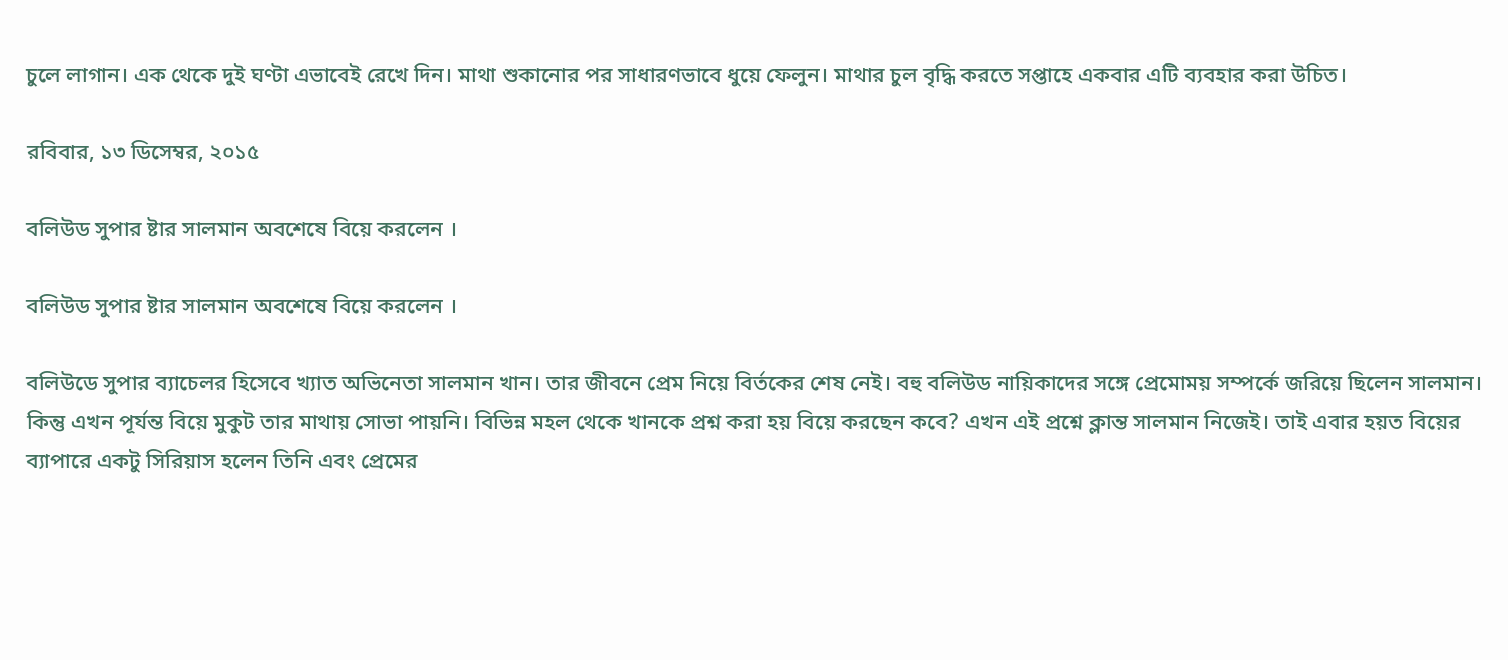চুলে লাগান। এক থেকে দুই ঘণ্টা এভাবেই রেখে দিন। মাথা শুকানোর পর সাধারণভাবে ধুয়ে ফেলুন। মাথার চুল বৃদ্ধি করতে সপ্তাহে একবার এটি ব্যবহার করা উচিত।

রবিবার, ১৩ ডিসেম্বর, ২০১৫

বলিউড সুপার ষ্টার সালমান অবশেষে বিয়ে করলেন ।

বলিউড সুপার ষ্টার সালমান অবশেষে বিয়ে করলেন ।

বলিউডে সুপার ব্যাচেলর হিসেবে খ্যাত অভিনেতা সালমান খান। তার জীবনে প্রেম নিয়ে বির্তকের শেষ নেই। বহু বলিউড নায়িকাদের সঙ্গে প্রেমোময় সম্পর্কে জরিয়ে ছিলেন সালমান। কিন্তু এখন পূর্যন্ত বিয়ে মুকুট তার মাথায় সোভা পায়নি। বিভিন্ন মহল থেকে খানকে প্রশ্ন করা হয় বিয়ে করছেন কবে? এখন এই প্রশ্নে ক্লান্ত সালমান নিজেই। তাই এবার হয়ত বিয়ের ব্যাপারে একটু সিরিয়াস হলেন তিনি এবং প্রেমের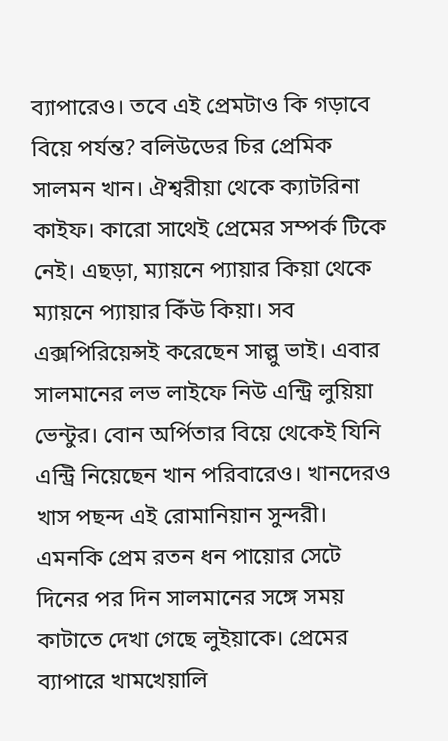ব্যাপারেও। তবে এই প্রেমটাও কি গড়াবে বিয়ে পর্যন্ত? বলিউডের চির প্রেমিক সালমন খান। ঐশ্বরীয়া থেকে ক্যাটরিনা কাইফ। কারো সাথেই প্রেমের সম্পর্ক টিকে নেই। এছড়া, ম্যায়নে প্যায়ার কিয়া থেকে ম্যায়নে প্যায়ার কিঁউ কিয়া। সব এক্সপিরিয়েন্সই করেছেন সাল্লু ভাই। এবার সালমানের লভ লাইফে নিউ এন্ট্রি লুয়িয়া ভেন্টুর। বোন অর্পিতার বিয়ে থেকেই যিনি এন্ট্রি নিয়েছেন খান পরিবারেও। খানদেরও খাস পছন্দ এই রোমানিয়ান সুন্দরী। এমনকি প্রেম রতন ধন পায়োর সেটে দিনের পর দিন সালমানের সঙ্গে সময় কাটাতে দেখা গেছে লুইয়াকে। প্রেমের ব্যাপারে খামখেয়ালি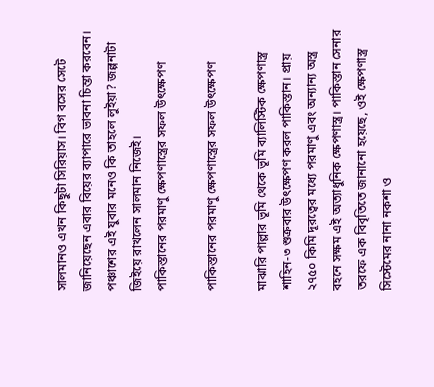সালমানও এখন কিছুটা সিরিয়াস। বিগ বসের সেটে জানিয়েছেন এবার বিয়ের ব্যাপারে ভাবনা চিন্তা করবেন। পঞ্চাশের এই যুবার মনেও কি তাহলে লুইয়া? জল্পনাটা জিইয়ে রাখলেন সালমান নিজেই।
পাকিস্তানের পরমাণু ক্ষেপণাস্ত্রের সফল উৎক্ষেপণ

পাকিস্তানের পরমাণু ক্ষেপণাস্ত্রের সফল উৎক্ষেপণ

মাঝারি পাল্লার ভূমি থেকে ভূমি ব্যালিস্টিক ক্ষেপণাস্ত্র শাহিন-৩ শুক্রবার উৎক্ষেপণ করল পাকিস্তান। প্রায় ২৭৫০ কিমি দূরত্বের মধ্যে পরমাণু এবং অন্যান্য অস্ত্র বহনে সক্ষম এই অত্যাধুনিক ক্ষেপণাস্ত্র। পাকিস্তান সেনার তরফে এক বিবৃতিতে জানানো হয়েছে, ওই ক্ষেপণাস্ত্র সিস্টেমের নানা নকশা ও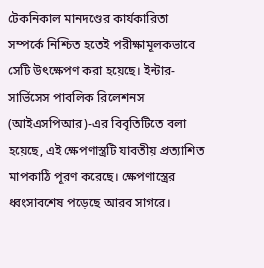টেকনিকাল মানদণ্ডের কার্যকারিতা সম্পর্কে নিশ্চিত হতেই পরীক্ষামূলকভাবে সেটি উৎক্ষেপণ করা হয়েছে। ইন্টার-সার্ভিসেস পাবলিক রিলেশনস (আইএসপিআর)-এর বিবৃতিটিতে বলা হয়েছে, এই ক্ষেপণাস্ত্রটি যাবতীয় প্রত্যাশিত মাপকাঠি পূরণ করেছে। ক্ষেপণাস্ত্রের ধ্বংসাবশেষ পড়েছে আরব সাগরে।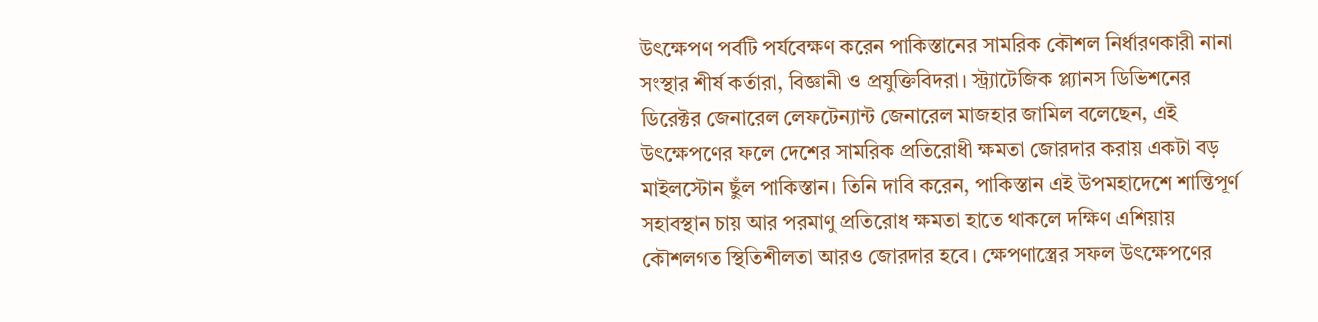উৎক্ষেপণ পর্বটি পর্যবেক্ষণ করেন পাকিস্তানের সামরিক কৌশল নির্ধারণকারী নানা সংস্থার শীর্ষ কর্তারা, বিজ্ঞানী ও প্রযুক্তিবিদরা। স্ট্র্যাটেজিক প্ল্যানস ডিভিশনের ডিরেক্টর জেনারেল লেফটেন্যান্ট জেনারেল মাজহার জামিল বলেছেন, এই উৎক্ষেপণের ফলে দেশের সামরিক প্রতিরোধী ক্ষমতা জোরদার করায় একটা বড় মাইলস্টোন ছুঁল পাকিস্তান। তিনি দাবি করেন, পাকিস্তান এই উপমহাদেশে শান্তিপূর্ণ সহাবস্থান চায় আর পরমাণু প্রতিরোধ ক্ষমতা হাতে থাকলে দক্ষিণ এশিয়ায় কৌশলগত স্থিতিশীলতা আরও জোরদার হবে। ক্ষেপণাস্ত্রের সফল উৎক্ষেপণের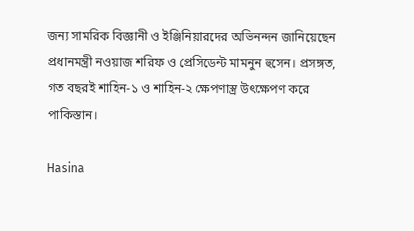জন্য সামরিক বিজ্ঞানী ও ইঞ্জিনিয়ারদের অভিনন্দন জানিয়েছেন প্রধানমন্ত্রী নওয়াজ শরিফ ও প্রেসিডেন্ট মামনুন হুসেন। প্রসঙ্গত, গত বছরই শাহিন-১ ও শাহিন-২ ক্ষেপণাস্ত্র উৎক্ষেপণ করে পাকিস্তান।

Hasina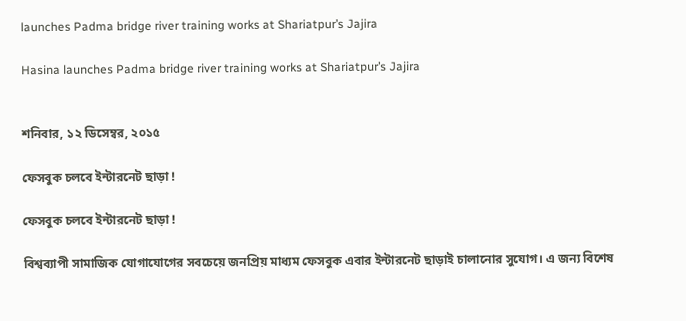launches Padma bridge river training works at Shariatpur’s Jajira

Hasina launches Padma bridge river training works at Shariatpur’s Jajira


শনিবার, ১২ ডিসেম্বর, ২০১৫

ফেসবুক চলবে ইন্টারনেট ছাড়া !

ফেসবুক চলবে ইন্টারনেট ছাড়া !

বিশ্বব্যাপী সামাজিক যোগাযোগের সবচেয়ে জনপ্রিয় মাধ্যম ফেসবুক এবার ইন্টারনেট ছাড়াই চালানোর সুযোগ। এ জন্য বিশেষ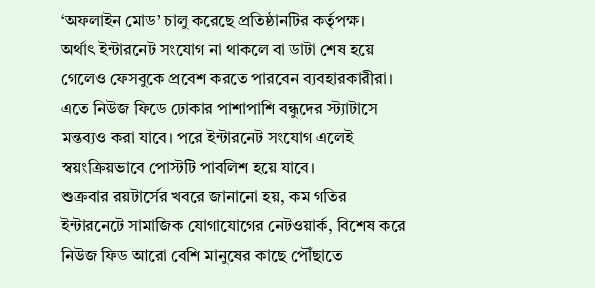‘অফলাইন মোড’ চালু করেছে প্রতিষ্ঠানটির কর্তৃপক্ষ।
অর্থাৎ ইন্টারনেট সংযোগ না থাকলে বা ডাটা শেষ হয়ে গেলেও ফেসবুকে প্রবেশ করতে পারবেন ব্যবহারকারীরা। এতে নিউজ ফিডে ঢোকার পাশাপাশি বন্ধুদের স্ট্যাটাসে মন্তব্যও করা যাবে। পরে ইন্টারনেট সংযোগ এলেই স্বয়ংক্রিয়ভাবে পোস্টটি পাবলিশ হয়ে যাবে।
শুক্রবার রয়টার্সের খবরে জানানো হয়, কম গতির ইন্টারনেটে সামাজিক যোগাযোগের নেটওয়ার্ক, বিশেষ করে নিউজ ফিড আরো বেশি মানুষের কাছে পৌঁছাতে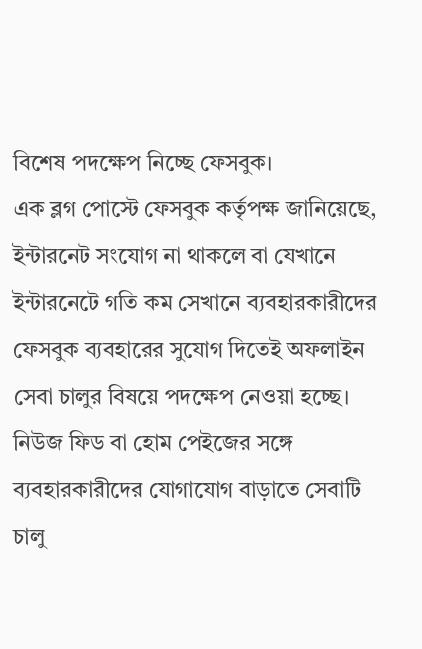বিশেষ পদক্ষেপ নিচ্ছে ফেসবুক।
এক ব্লগ পোস্টে ফেসবুক কর্তৃপক্ষ জানিয়েছে, ইন্টারনেট সংযোগ না থাকলে বা যেখানে ইন্টারনেটে গতি কম সেখানে ব্যবহারকারীদের ফেসবুক ব্যবহারের সুযোগ দিতেই অফলাইন সেবা চালুর বিষয়ে পদক্ষেপ নেওয়া হচ্ছে। নিউজ ফিড বা হোম পেইজের সঙ্গে ব্যবহারকারীদের যোগাযোগ বাড়াতে সেবাটি চালু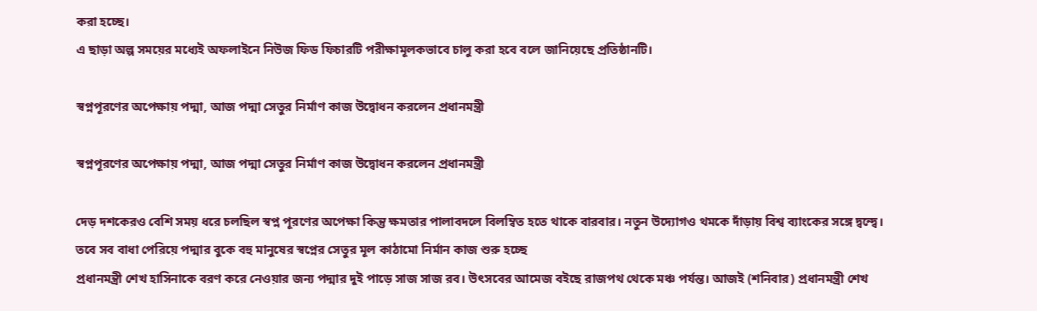করা হচ্ছে।
এ ছাড়া অল্প সময়ের মধ্যেই অফলাইনে নিউজ ফিড ফিচারটি পরীক্ষামূলকভাবে চালু করা হবে বলে জানিয়েছে প্রতিষ্ঠানটি।

স্বপ্নপূরণের অপেক্ষায় পদ্মা, আজ পদ্মা সেতুর নির্মাণ কাজ উদ্বোধন করলেন প্রধানমন্ত্রী

স্বপ্নপূরণের অপেক্ষায় পদ্মা, আজ পদ্মা সেতুর নির্মাণ কাজ উদ্বোধন করলেন প্রধানমন্ত্রী

দেড় দশকেরও বেশি সময় ধরে চলছিল স্বপ্ন পূরণের অপেক্ষা কিন্তু ক্ষমতার পালাবদলে বিলম্বিত হতে থাকে বারবার। নতুন উদ্যোগও থমকে দাঁড়ায় বিশ্ব ব্যাংকের সঙ্গে দ্বন্দ্বে। তবে সব বাধা পেরিয়ে পদ্মার বুকে বহু মানুষের স্বপ্নের সেতুর মূল কাঠামো নির্মান কাজ শুরু হচ্ছে
প্রধানমন্ত্রী শেখ হাসিনাকে বরণ করে নেওয়ার জন্য পদ্মার দুই পাড়ে সাজ সাজ রব। উৎসবের আমেজ বইছে রাজপথ থেকে মঞ্চ পর্যন্ত। আজই (শনিবার) প্রধানমন্ত্রী শেখ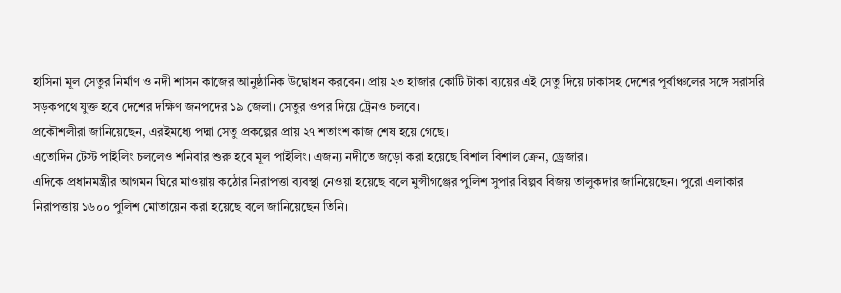হাসিনা মূল সেতুর নির্মাণ ও নদী শাসন কাজের আনুষ্ঠানিক উদ্বোধন করবেন। প্রায় ২৩ হাজার কোটি টাকা ব্যয়ের এই সেতু দিয়ে ঢাকাসহ দেশের পূর্বাঞ্চলের সঙ্গে সরাসরি সড়কপথে যুক্ত হবে দেশের দক্ষিণ জনপদের ১৯ জেলা। সেতুর ওপর দিয়ে ট্রেনও চলবে।
প্রকৌশলীরা জানিয়েছেন, এরইমধ্যে পদ্মা সেতু প্রকল্পের প্রায় ২৭ শতাংশ কাজ শেষ হয়ে গেছে।
এতোদিন টেস্ট পাইলিং চললেও শনিবার শুরু হবে মূল পাইলিং। এজন্য নদীতে জড়ো করা হয়েছে বিশাল বিশাল ক্রেন, ড্রেজার।
এদিকে প্রধানমন্ত্রীর আগমন ঘিরে মাওয়ায় কঠোর নিরাপত্তা ব্যবস্থা নেওয়া হয়েছে বলে মুন্সীগঞ্জের পুলিশ সুপার বিল্পব বিজয় তালুকদার জানিয়েছেন। পুরো এলাকার নিরাপত্তায় ১৬০০ পুলিশ মোতায়েন করা হয়েছে বলে জানিয়েছেন তিনি।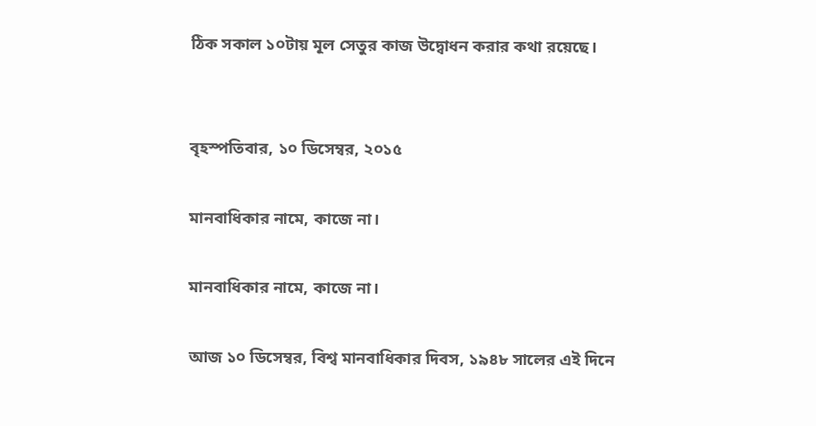ঠিক সকাল ১০টায় মূল সেতুর কাজ উদ্বোধন করার কথা রয়েছে।


বৃহস্পতিবার, ১০ ডিসেম্বর, ২০১৫

মানবাধিকার নামে, কাজে না।

মানবাধিকার নামে, কাজে না।

আজ ১০ ডিসেম্বর, বিশ্ব মানবাধিকার দিবস, ১৯৪৮ সালের এই দিনে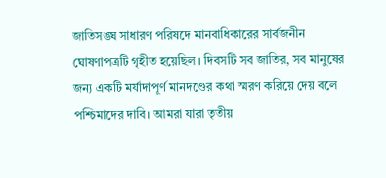জাতিসঙ্ঘ সাধারণ পরিষদে মানবাধিকারের সার্বজনীন ঘোষণাপত্রটি গৃহীত হয়েছিল। দিবসটি সব জাতির, সব মানুষের জন্য একটি মর্যাদাপূর্ণ মানদণ্ডের কথা স্মরণ করিয়ে দেয় বলে পশ্চিমাদের দাবি। আমরা যারা তৃতীয়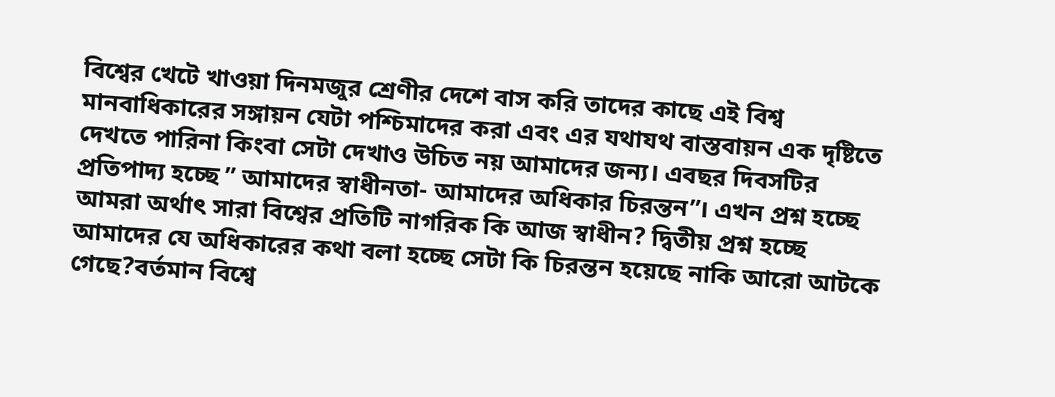বিশ্বের খেটে খাওয়া দিনমজুর শ্রেণীর দেশে বাস করি তাদের কাছে এই বিশ্ব মানবাধিকারের সঙ্গায়ন যেটা পশ্চিমাদের করা এবং এর যথাযথ বাস্তবায়ন এক দৃষ্টিতে দেখতে পারিনা কিংবা সেটা দেখাও উচিত নয় আমাদের জন্য। এবছর দিবসটির প্রতিপাদ্য হচ্ছে ” আমাদের স্বাধীনতা- আমাদের অধিকার চিরন্তন”। এখন প্রশ্ন হচ্ছে আমরা অর্থাৎ সারা বিশ্বের প্রতিটি নাগরিক কি আজ স্বাধীন? দ্বিতীয় প্রশ্ন হচ্ছে আমাদের যে অধিকারের কথা বলা হচ্ছে সেটা কি চিরন্তন হয়েছে নাকি আরো আটকে গেছে?বর্তমান বিশ্বে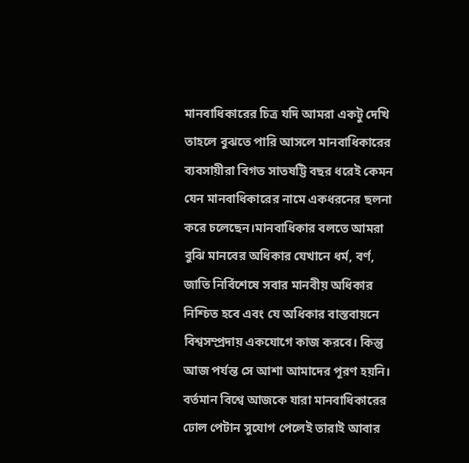মানবাধিকারের চিত্র যদি আমরা একটু দেখি তাহলে বুঝতে পারি আসলে মানবাধিকারের ব্যবসায়ীরা বিগত সাতষট্টি বছর ধরেই কেমন যেন মানবাধিকারের নামে একধরনের ছলনা করে চলেছেন।মানবাধিকার বলতে আমরা বুঝি মানবের অধিকার যেখানে ধর্ম, বর্ণ, জাতি নির্বিশেষে সবার মানবীয় অধিকার নিশ্চিত হবে এবং যে অধিকার বাস্তবায়নে বিশ্বসম্প্রদায় একযোগে কাজ করবে। কিন্তু আজ পর্যন্ত সে আশা আমাদের পূরণ হয়নি। বর্তমান বিশ্বে আজকে যারা মানবাধিকারের ঢোল পেটান সুযোগ পেলেই তারাই আবার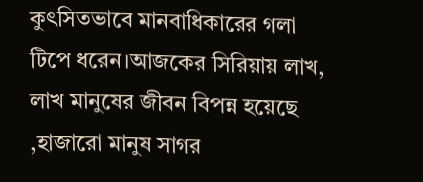কুৎসিতভাবে মানবাধিকারের গলা টিপে ধরেন।আজকের সিরিয়ায় লাখ, লাখ মানুষের জীবন বিপন্ন হয়েছে ,হাজারো মানুষ সাগর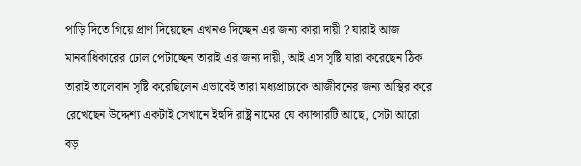পাড়ি দিতে গিয়ে প্রাণ দিয়েছেন এখনও দিচ্ছেন এর জন্য কারা দায়ী ? যারাই আজ মানবাধিকারের ঢোল পেটাচ্ছেন তারাই এর জন্য দায়ী, আই এস সৃষ্টি যারা করেছেন ঠিক তারাই তালেবান সৃষ্টি করেছিলেন এভাবেই তারা মধ্যপ্রাচ্যকে আজীবনের জন্য অস্থির করে রেখেছেন উদ্দেশ্য একটাই সেখানে ইহুদি রাষ্ট্র নামের যে ক্যান্সারটি আছে, সেটা আরো বড়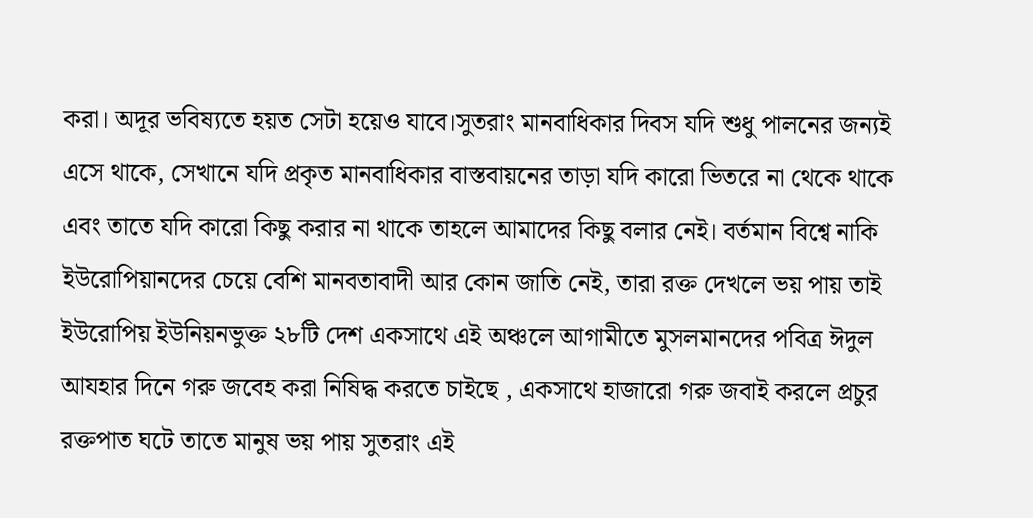করা। অদূর ভবিষ্যতে হয়ত সেটা হয়েও যাবে।সুতরাং মানবাধিকার দিবস যদি শুধু পালনের জন্যই এসে থাকে, সেখানে যদি প্রকৃত মানবাধিকার বাস্তবায়নের তাড়া যদি কারো ভিতরে না থেকে থাকে এবং তাতে যদি কারো কিছু করার না থাকে তাহলে আমাদের কিছু বলার নেই। বর্তমান বিশ্বে নাকি ইউরোপিয়ানদের চেয়ে বেশি মানবতাবাদী আর কোন জাতি নেই, তারা রক্ত দেখলে ভয় পায় তাই ইউরোপিয় ইউনিয়নভুক্ত ২৮টি দেশ একসাথে এই অঞ্চলে আগামীতে মুসলমানদের পবিত্র ঈদুল আযহার দিনে গরু জবেহ করা নিষিদ্ধ করতে চাইছে , একসাথে হাজারো গরু জবাই করলে প্রচুর রক্তপাত ঘটে তাতে মানুষ ভয় পায় সুতরাং এই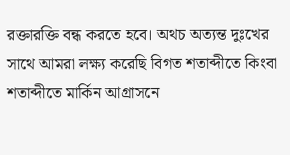রক্তারক্তি বন্ধ করতে হবে। অথচ অত্যন্ত দুঃখের সাথে আমরা লক্ষ্য করেছি বিগত শতাব্দীতে কিংবা শতাব্দীতে মার্কিন আগ্রাসনে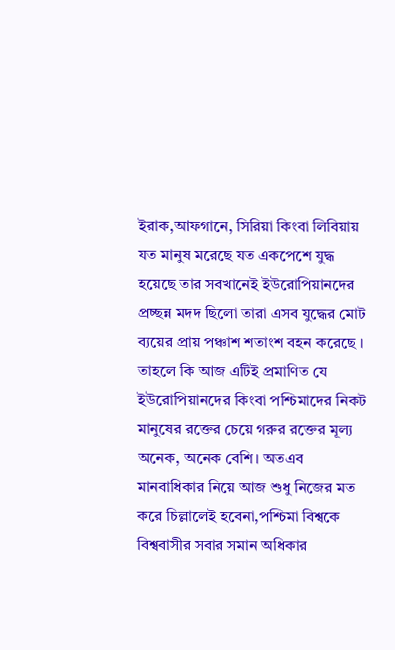ইরাক,আফগানে, সিরিয়া কিংবা লিবিয়ায় যত মানুষ মরেছে যত একপেশে যুদ্ধ হয়েছে তার সবখানেই ইউরোপিয়ানদের প্রচ্ছন্ন মদদ ছিলো তারা এসব যুদ্ধের মোট ব্যয়ের প্রায় পঞ্চাশ শতাংশ বহন করেছে । তাহলে কি আজ এটিই প্রমাণিত যে ইউরোপিয়ানদের কিংবা পশ্চিমাদের নিকট মানুষের রক্তের চেয়ে গরুর রক্তের মূল্য অনেক, অনেক বেশি। অতএব মানবাধিকার নিয়ে আজ শুধু নিজের মত করে চিল্লালেই হবেনা,পশ্চিমা বিশ্বকে বিশ্ববাসীর সবার সমান অধিকার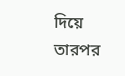দিয়ে তারপর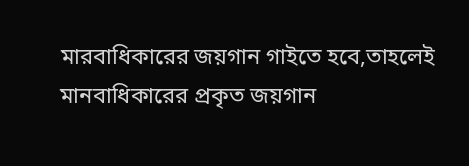মারবাধিকারের জয়গান গাইতে হবে,তাহলেই মানবাধিকারের প্রকৃত জয়গান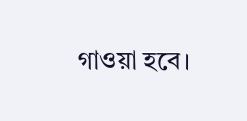গাওয়া হবে।